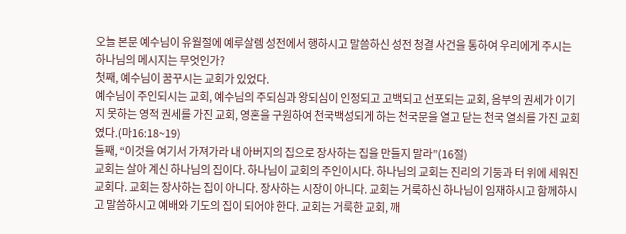오늘 본문 예수님이 유월절에 예루살렘 성전에서 행하시고 말씀하신 성전 청결 사건을 통하여 우리에게 주시는 하나님의 메시지는 무엇인가?
첫째, 예수님이 꿈꾸시는 교회가 있었다.
예수님이 주인되시는 교회, 예수님의 주되심과 왕되심이 인정되고 고백되고 선포되는 교회, 음부의 권세가 이기지 못하는 영적 권세를 가진 교회, 영혼을 구원하여 천국백성되게 하는 천국문을 열고 닫는 천국 열쇠를 가진 교회였다.(마16:18~19)
둘째, “이것을 여기서 가져가라 내 아버지의 집으로 장사하는 집을 만들지 말라”(16절)
교회는 살아 계신 하나님의 집이다. 하나님이 교회의 주인이시다. 하나님의 교회는 진리의 기둥과 터 위에 세워진 교회다. 교회는 장사하는 집이 아니다. 장사하는 시장이 아니다. 교회는 거룩하신 하나님이 임재하시고 함께하시고 말씀하시고 예배와 기도의 집이 되어야 한다. 교회는 거룩한 교회, 깨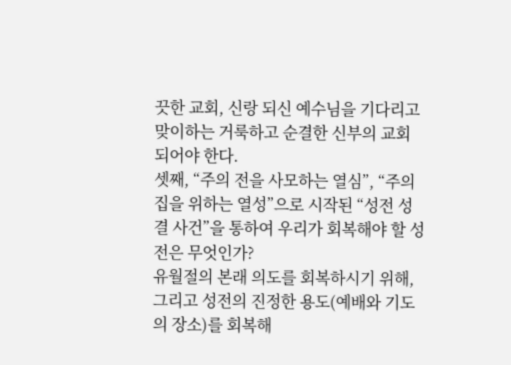끗한 교회, 신랑 되신 예수님을 기다리고 맞이하는 거룩하고 순결한 신부의 교회 되어야 한다.
셋째, “주의 전을 사모하는 열심”, “주의 집을 위하는 열성”으로 시작된 “성전 성결 사건”을 통하여 우리가 회복해야 할 성전은 무엇인가?
유월절의 본래 의도를 회복하시기 위해, 그리고 성전의 진정한 용도(예배와 기도의 장소)를 회복해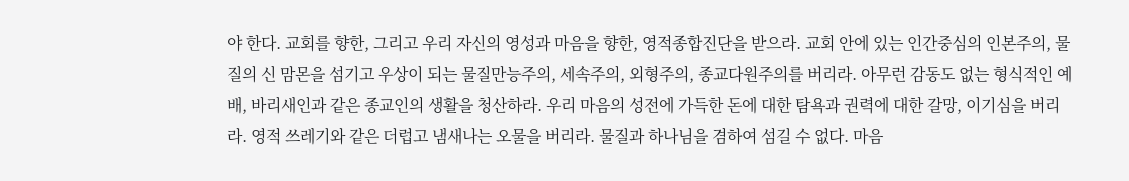야 한다. 교회를 향한, 그리고 우리 자신의 영성과 마음을 향한, 영적종합진단을 받으라. 교회 안에 있는 인간중심의 인본주의, 물질의 신 맘몬을 섬기고 우상이 되는 물질만능주의, 세속주의, 외형주의, 종교다원주의를 버리라. 아무런 감동도 없는 형식적인 예배, 바리새인과 같은 종교인의 생활을 청산하라. 우리 마음의 성전에 가득한 돈에 대한 탐욕과 권력에 대한 갈망, 이기심을 버리라. 영적 쓰레기와 같은 더럽고 냄새나는 오물을 버리라. 물질과 하나님을 겸하여 섬길 수 없다. 마음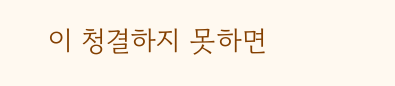이 청결하지 못하면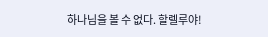하나님을 볼 수 없다. 할렐루야!